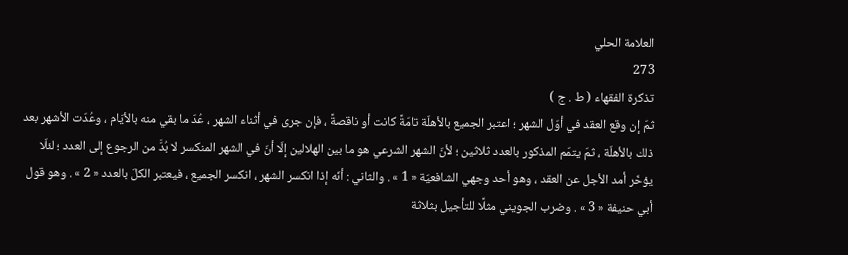العلامة الحلي
273
تذكرة الفقهاء ( ط . ج )
ثمّ إن وقع العقد في أوّل الشهر ؛ اعتبر الجميع بالأهلّة تامّةً كانت أو ناقصةً ، فإن جرى في أثناء الشهر ، عُدّ ما بقي منه بالأيّام ، وعُدّت الأشهر بعد ذلك بالأهلّة ، ثمّ يتمّم المذكور بالعدد ثلاثين ؛ لأنّ الشهر الشرعي هو ما بين الهلالين إلّا أنّ في الشهر المنكسر لا بُدَّ من الرجوع إلى العدد ؛ لئلّا يؤخّر أمد الأجل عن العقد ، وهو أحد وجهي الشافعيّة « 1 » . والثاني : أنّه إذا انكسر الشهر ، انكسر الجميع ، فيعتبر الكلّ بالعدد « 2 » . وهو قول أبي حنيفة « 3 » . وضرب الجويني مثلًا للتأجيل بثلاثة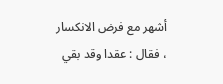أشهر مع فرض الانكسار ، فقال : عقدا وقد بقي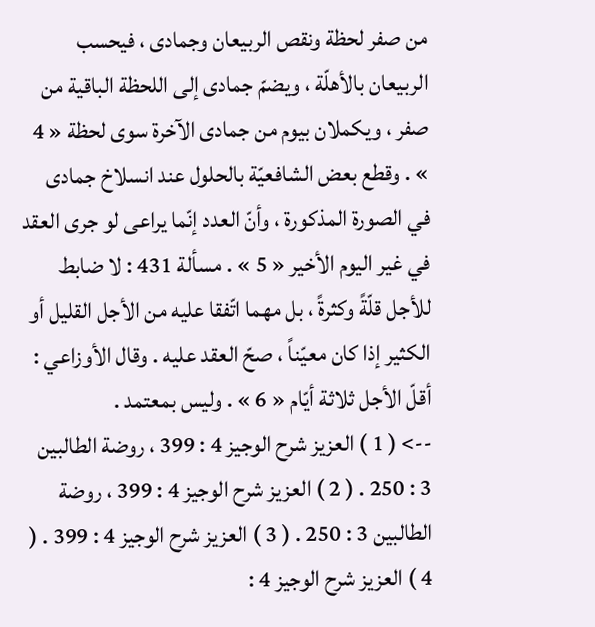من صفر لحظة ونقص الربيعان وجمادى ، فيحسب الربيعان بالأهلّة ، ويضمّ جمادى إلى اللحظة الباقية من صفر ، ويكملان بيوم من جمادى الآخرة سوى لحظة « 4 » . وقطع بعض الشافعيّة بالحلول عند انسلاخ جمادى في الصورة المذكورة ، وأنّ العدد إنّما يراعى لو جرى العقد في غير اليوم الأخير « 5 » . مسألة 431 : لا ضابط للأجل قلّةً وكثرةً ، بل مهما اتّفقا عليه من الأجل القليل أو الكثير إذا كان معيّناً ، صحّ العقد عليه . وقال الأوزاعي : أقلّ الأجل ثلاثة أيّام « 6 » . وليس بمعتمد .
--> ( 1 ) العزيز شرح الوجيز 4 : 399 ، روضة الطالبين 3 : 250 . ( 2 ) العزيز شرح الوجيز 4 : 399 ، روضة الطالبين 3 : 250 . ( 3 ) العزيز شرح الوجيز 4 : 399 . ( 4 ) العزيز شرح الوجيز 4 :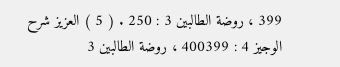399 ، روضة الطالبين 3 : 250 . ( 5 ) العزيز شرح الوجيز 4 : 400399 ، روضة الطالبين 3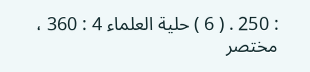: 250 . ( 6 ) حلية العلماء 4 : 360 ، مختصر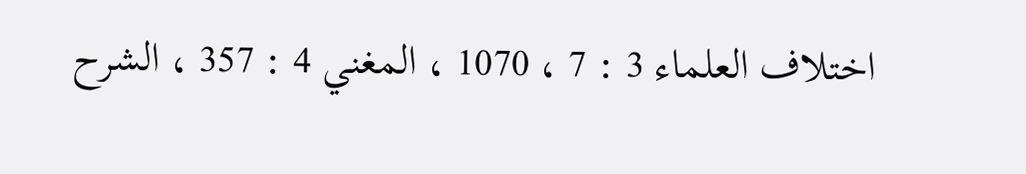اختلاف العلماء 3 : 7 ، 1070 ، المغني 4 : 357 ، الشرح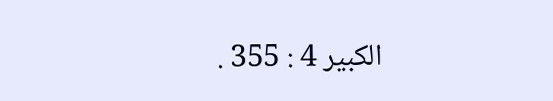الكبير 4 : 355 .